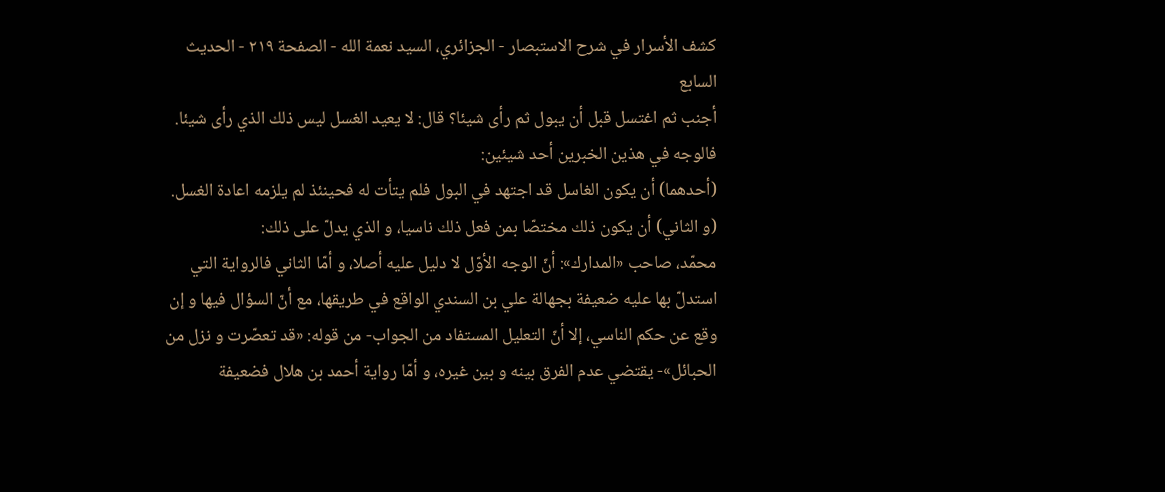كشف الأسرار في شرح الاستبصار - الجزائري، السيد نعمة الله - الصفحة ٢١٩ - الحديث السابع
أجنب ثم اغتسل قبل أن يبول ثم رأى شيئا؟ قال: لا يعيد الغسل ليس ذلك الذي رأى شيئا.
فالوجه في هذين الخبرين أحد شيئين:
(أحدهما) أن يكون الغاسل قد اجتهد في البول فلم يتأت له فحينئذ لم يلزمه اعادة الغسل.
(و الثاني) أن يكون ذلك مختصّا بمن فعل ذلك ناسيا، و الذي يدلّ على ذلك:
محمّد، صاحب «المدارك»: أنّ الوجه الأوّل لا دليل عليه أصلا، و أمّا الثاني فالرواية التي استدلّ بها عليه ضعيفة بجهالة علي بن السندي الواقع في طريقها، مع أنّ السؤال فيها و إن وقع عن حكم الناسي، إلا أنّ التعليل المستفاد من الجواب- من قوله: «قد تعصّرت و نزل من الحبائل»- يقتضي عدم الفرق بينه و بين غيره، و أمّا رواية أحمد بن هلال فضعيفة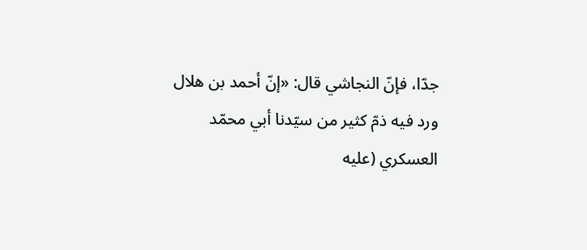جدّا، فإنّ النجاشي قال: «إنّ أحمد بن هلال ورد فيه ذمّ كثير من سيّدنا أبي محمّد العسكري (عليه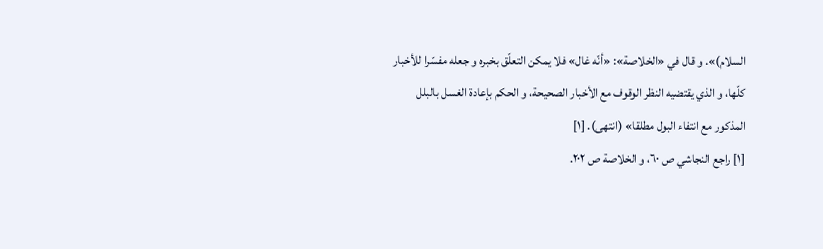السلام)». و قال في «الخلاصة»: «أنّه غال» فلا يمكن التعلّق بخبره و جعله مفسّرا للأخبار كلّها، و الذي يقتضيه النظر الوقوف مع الأخبار الصحيحة، و الحكم بإعادة الغسل بالبلل المذكور مع انتفاء البول مطلقا» (انتهى). [١]
[١] راجع النجاشي ص ٦٠، و الخلاصة ص ٢٠٢.